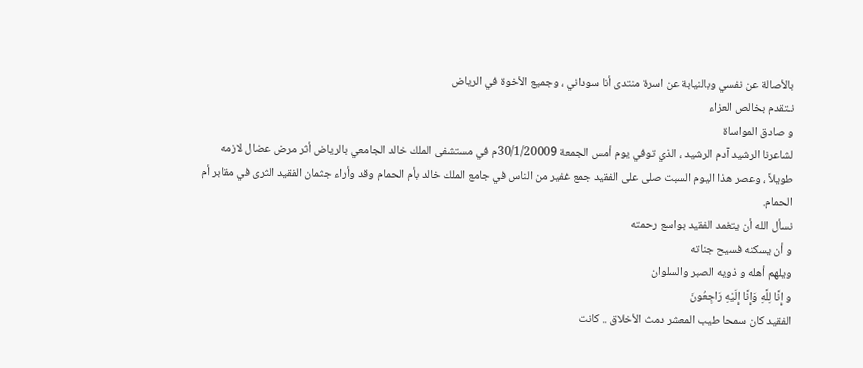بالأصالة عن نفسي وبالنيابة عن اسرة منتدى أنا سوداني ، وجميع الأخوة في الرياض
نـتقدم بخالص العزاء
و صادق المواساة
لشاعرنا الرشيد آدم الرشيد ، الذي توفي يوم أمس الجمعة 30/1/20009م في مستشفى الملك خالد الجامعي بالرياض أثر مرض عضال لازمه طويلاً ، وعصر هذا اليوم السبت صلى على الفقيد جمع غفير من الناس في جامع الملك خالد بأم الحمام وقد وأراء جثمان الفقيد الثرى في مقابر أم الحمام.
نسأل الله أن يتغمد الفقيد بواسع رحمته
و أن يسكنه فسيح جناته
ويلهم أهله و ذويه الصبر والسلوان
و إِنَّا لِلَّهِ وَإِنَّا إِلَيْهِ رَاجِعُونَ
الفقيد كان سمحا طيب المعشر دمث الأخلاق .. كانت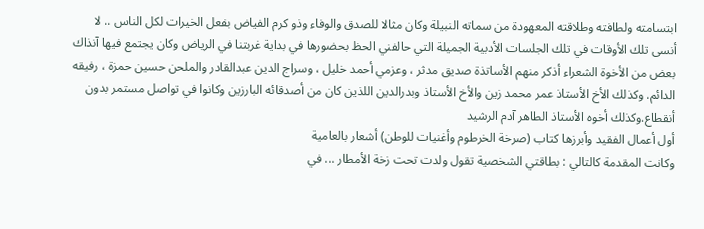ابتسامته ولطافته وطلاقته المعهودة من سماته النبيلة وكان مثالا للصدق والوفاء وذو كرم الفياض بفعل الخيرات لكل الناس .. لا أنسى تلك الأوقات في تلك الجلسات الأدبية الجميلة التي حالفني الحظ بحضورها في بداية غربتنا في الرياض وكان يجتمع فيها آنذاك بعض من الأخوة الشعراء أذكر منهم الأساتذة صديق مدثر ، وعزمي أحمد خليل ، وسراج الدين عبدالقادر والملحن حسين حمزة ، رفيقه الدائم. وكذلك الأخ الأستاذ عمر محمد زين والأخ الأستاذ وبدرالدين اللذين كان من أصدقائه البارزين وكانوا في تواصل مستمر بدون أنقطاع.وكذلك أخوه الأستاذ الطاهر آدم الرشيد
أول أعمال الفقيد وأبرزها كتاب (صرخة الخرطوم وأغنيات للوطن) أشعار بالعامية
وكانت المقدمة كالتالي : بطاقتي الشخصية تقول ولدت تحت زخة الأمطار ... في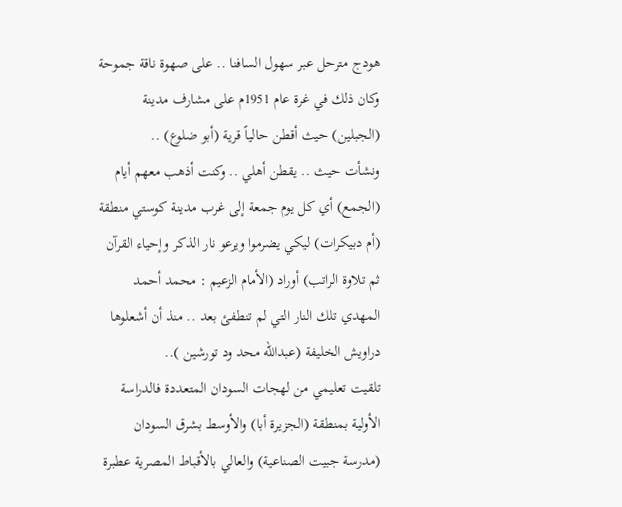هودج مترحل عبر سهول السافنا .. على صهوة ناقة جموحة وكان ذلك في غرة عام 1951م على مشارف مدينة (الجبلين) حيث أقطن حالياً قرية (أبو ضلوع) ..
ونشأت حيث .. يقطن أهلي .. وكنت أذهب معهم أيام (الجمع) أي كل يوم جمعة إلى غرب مدينة كوستي منطقة (أم دبيكرات) ليكي يضرموا ويرعو نار الذكر وإحياء القرآن ثم تلاوة الراتب) أوراد (الأمام الزعيم : محمد أحمد المهدي تلك النار التي لم تنطفئ بعد .. منذ أن أشعلوها دراويش الخليفة (عبدالله محد ود تورشين )..
تلقيت تعليمي من لهجات السودان المتعددة فالدراسة الأولية بمنطقة (الجزيرة أبا) والأوسط بشرق السودان (مدرسة جبيت الصناعية) والعالي بالأقباط المصرية عطبرة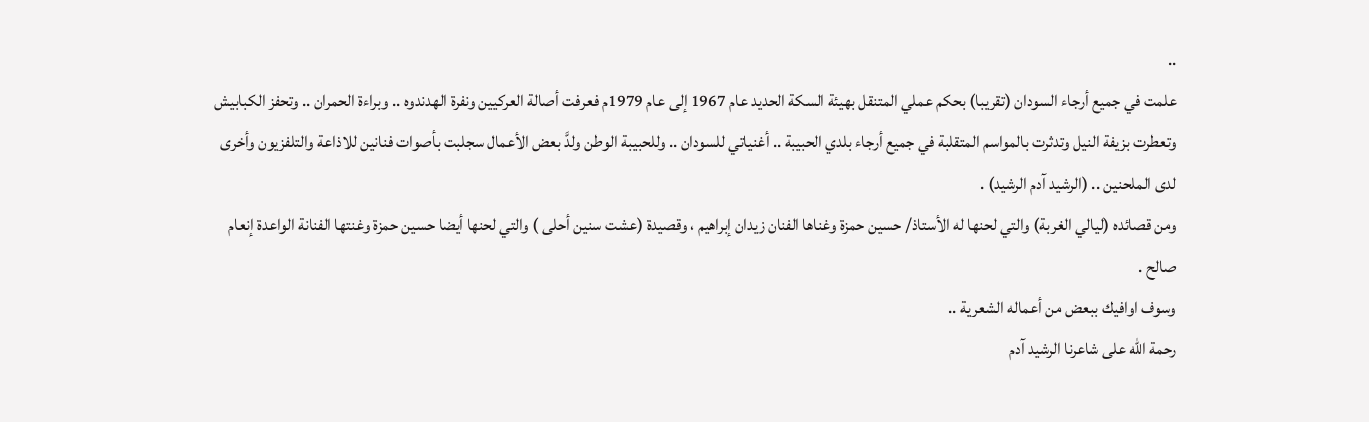..
علمت في جميع أرجاء السودان (تقريبا) بحكم عملي المتنقل بهيئة السكة الحديد عام 1967 إلى عام 1979م فعرفت أصالة العركيين ونفرة الهدندوه .. وبراءة الحمران .. وتحفز الكبابيش وتعطرت بزيفة النيل وتدثرت بالمواسم المتقلبة في جميع أرجاء بلدي الحبيبة .. أغنياتي للسودان .. وللحبيبة الوطن ولدَّ بعض الأعمال سجلبت بأصوات فنانين للاذاعة والتلفزيون وأخرى لدى الملحنين .. (الرشيد آدم الرشيد) .
ومن قصائده (ليالي الغربة) والتي لحنها له الأستاذ/ حسين حمزة وغناها الفنان زيدان إبراهيم ، وقصيدة (عشت سنين أحلى ) والتي لحنها أيضا حسين حمزة وغنتها الفنانة الواعدة إنعام صالح .
وسوف اوافيك ببعض من أعماله الشعرية ..
رحمة الله على شاعرنا الرشيد آدم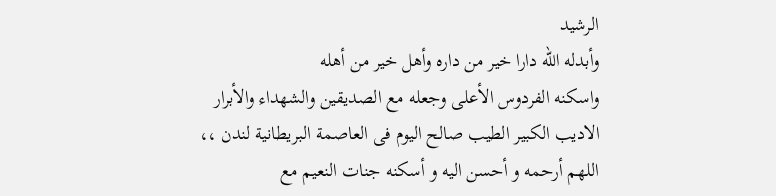الرشيد
وأبدله الله دارا خير من داره وأهل خير من أهله
واسكنه الفردوس الأعلى وجعله مع الصديقين والشهداء والأبرار
الاديب الكبير الطيب صالح اليوم فى العاصمة البريطانية لندن ،،
اللهم أرحمه و أحسن اليه و أسكنه جنات النعيم مع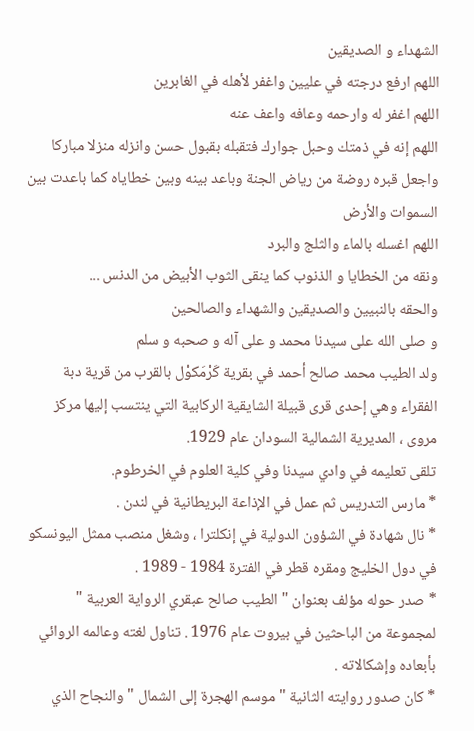الشهداء و الصديقين
اللهم ارفع درجته في عليين واغفر لأهله في الغابرين
اللهم اغفر له وارحمه وعافه واعف عنه
اللهم إنه في ذمتك وحبل جوارك فتقبله بقبول حسن وانزله منزلا مباركا
واجعل قبره روضة من رياض الجنة وباعد بينه وبين خطاياه كما باعدت بين السموات والأرض
اللهم اغسله بالماء والثلج والبرد
ونقه من الخطايا و الذنوب كما ينقى الثوب الأبيض من الدنس ...
والحقه بالنبيين والصديقين والشهداء والصالحين
و صلى الله على سيدنا محمد و على آله و صحبه و سلم
ولد الطيب محمد صالح أحمد في بقرية كَرْمَكوْل بالقرب من قرية دبة الفقراء وهي إحدى قرى قبيلة الشايقية الركابية التي ينتسب إليها مركز مروى ، المديرية الشمالية السودان عام 1929.
تلقى تعليمه في وادي سيدنا وفي كلية العلوم في الخرطوم.
* مارس التدريس ثم عمل في الإذاعة البريطانية في لندن .
* نال شهادة في الشؤون الدولية في إنكلترا ، وشغل منصب ممثل اليونسكو في دول الخليج ومقره قطر في الفترة 1984 - 1989 .
* صدر حوله مؤلف بعنوان " الطيب صالح عبقري الرواية العربية " لمجموعة من الباحثين في بيروت عام 1976 . تناول لغته وعالمه الروائي بأبعاده وإشكالاته .
* كان صدور روايته الثانية " موسم الهجرة إلى الشمال " والنجاح الذي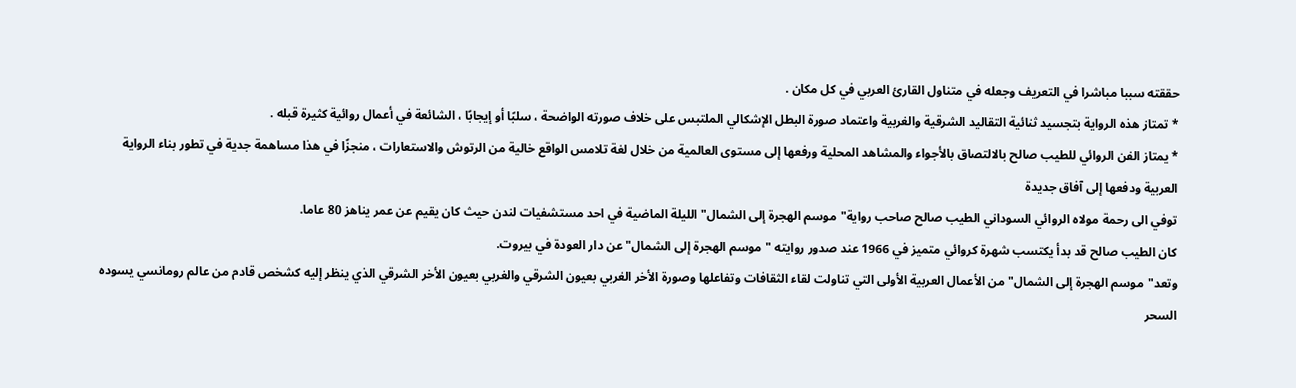حققته سببا مباشرا في التعريف وجعله في متناول القارئ العربي في كل مكان .
* تمتاز هذه الرواية بتجسيد ثنائية التقاليد الشرقية والغربية واعتماد صورة البطل الإشكالي الملتبس على خلاف صورته الواضحة ، سلبًا أو إيجابًا ، الشائعة في أعمال روائية كثيرة قبله .
* يمتاز الفن الروائي للطيب صالح بالالتصاق بالأجواء والمشاهد المحلية ورفعها إلى مستوى العالمية من خلال لغة تلامس الواقع خالية من الرتوش والاستعارات ، منجزًا في هذا مساهمة جدية في تطور بناء الرواية العربية ودفعها إلى آفاق جديدة
توفي الى رحمة مولاه الروائي السوداني الطيب صالح صاحب رواية"موسم الهجرة إلى الشمال" الليلة الماضية في احد مستشفيات لندن حيث كان يقيم عن عمر يناهز 80 عاما.
كان الطيب صالح قد بدأ يكتسب شهرة كروائي متميز في 1966 عند صدور روايته "موسم الهجرة إلى الشمال" عن دار العودة في بيروت.
وتعد"موسم الهجرة إلى الشمال" من الأعمال العربية الأولى التي تناولت لقاء الثقافات وتفاعلها وصورة الأخر الغربي بعيون الشرقي والغربي بعيون الأخر الشرقي الذي ينظر إليه كشخص قادم من عالم رومانسي يسوده السحر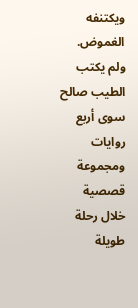ويكتنفه الغموض.
ولم يكتب الطيب صالح سوى أربع روايات ومجموعة قصصية خلال رحلة طويلة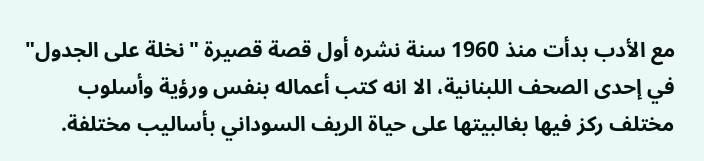مع الأدب بدأت منذ 1960 سنة نشره أول قصة قصيرة "نخلة على الجدول" في إحدى الصحف اللبنانية، الا انه كتب أعماله بنفس ورؤية وأسلوب مختلف ركز فيها بغالبيتها على حياة الريف السوداني بأساليب مختلفة.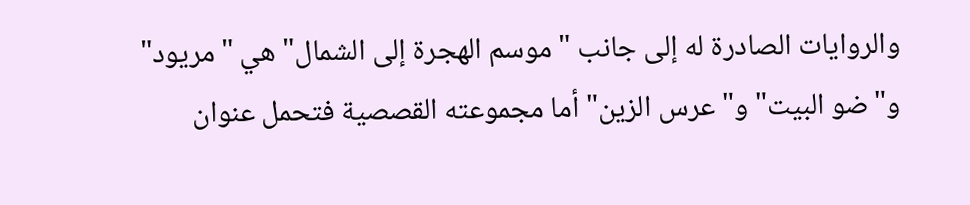والروايات الصادرة له إلى جانب "موسم الهجرة إلى الشمال" هي "مريود" و"ضو البيت" و"عرس الزين" أما مجموعته القصصية فتحمل عنوان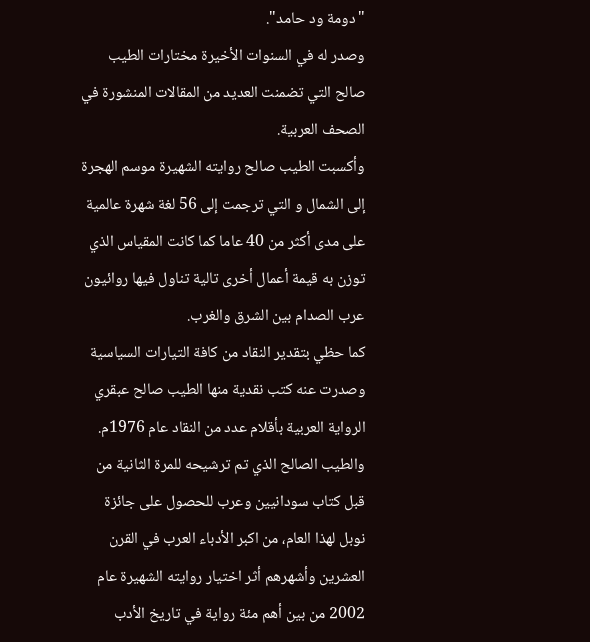"دومة ود حامد".
وصدر له في السنوات الأخيرة مختارات الطيب صالح التي تضمنت العديد من المقالات المنشورة في الصحف العربية.
وأكسبت الطيب صالح روايته الشهيرة موسم الهجرة إلى الشمال و التي ترجمت إلى 56 لغة شهرة عالمية على مدى أكثر من 40 عاما كما كانت المقياس الذي توزن به قيمة أعمال أخرى تالية تناول فيها روائيون عرب الصدام بين الشرق والغرب.
كما حظي بتقدير النقاد من كافة التيارات السياسية وصدرت عنه كتب نقدية منها الطيب صالح عبقري الرواية العربية بأقلام عدد من النقاد عام 1976م.
والطيب الصالح الذي تم ترشيحه للمرة الثانية من قبل كتاب سودانيين وعرب للحصول على جائزة نوبل لهذا العام، من اكبر الأدباء العرب في القرن العشرين وأشهرهم أثر اختيار روايته الشهيرة عام 2002 من بين أهم مئة رواية في تاريخ الأدب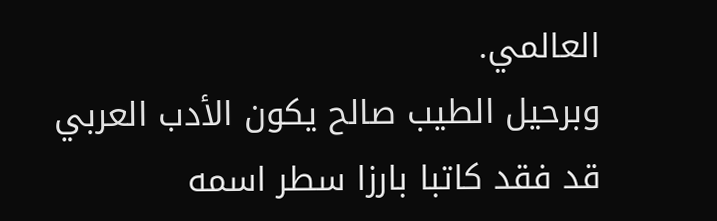العالمي.
وبرحيل الطيب صالح يكون الأدب العربي قد فقد كاتبا بارزا سطر اسمه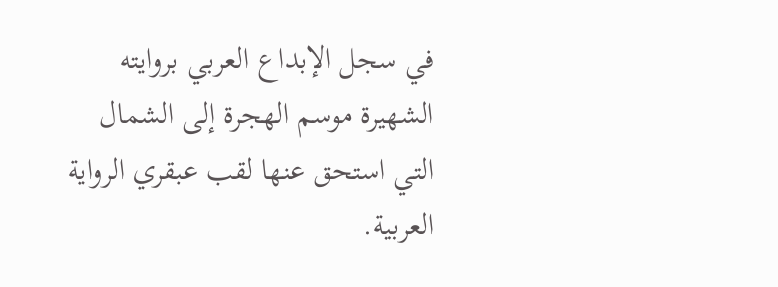في سجل الإبداع العربي بروايته الشهيرة موسم الهجرة إلى الشمال التي استحق عنها لقب عبقري الرواية العربية.